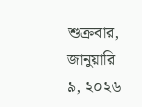শুক্রবার, জানুয়ারি ৯, ২০২৬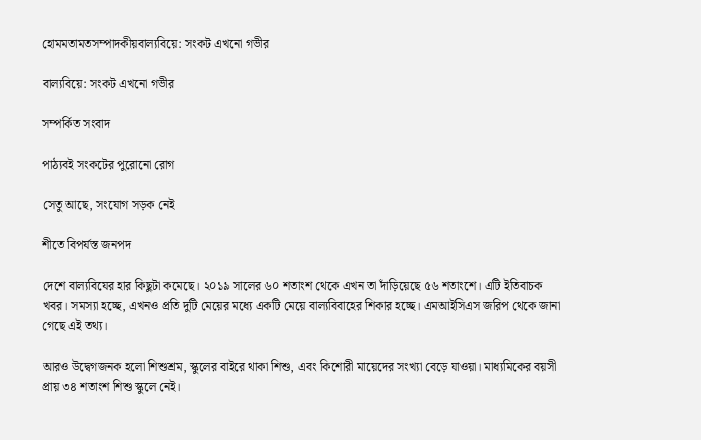হোমমতামতসম্পাদকীয়বাল্যবিয়ে: সংকট এখনো গভীর

বাল্যবিয়ে: সংকট এখনো গভীর

সম্পর্কিত সংবাদ

পাঠ্যবই সংকটের পুরোনো রোগ

সেতু আছে, সংযোগ সড়ক নেই

শীতে বিপর্যস্ত জনপদ

দেশে বাল্যবিযের হার কিছুটা কমেছে। ২০১৯ সালের ৬০ শতাংশ থেকে এখন তা দাঁড়িয়েছে ৫৬ শতাংশে। এটি ইতিবাচক খবর। সমস্যা হচ্ছে, এখনও প্রতি দুটি মেয়ের মধ্যে একটি মেয়ে বাল্যবিবাহের শিকার হচ্ছে। এমআইসিএস জরিপ থেকে জানা গেছে এই তথ্য।

আরও উদ্বেগজনক হলো শিশুশ্রম, স্কুলের বাইরে থাকা শিশু, এবং কিশোরী মায়েদের সংখ্যা বেড়ে যাওয়া। মাধ্যমিকের বয়সী প্রায় ৩৪ শতাংশ শিশু স্কুলে নেই।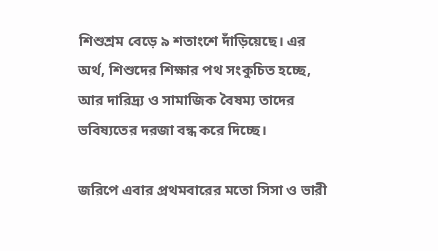শিশুশ্রম বেড়ে ৯ শতাংশে দাঁড়িয়েছে। এর অর্থ, শিশুদের শিক্ষার পথ সংকুচিত হচ্ছে, আর দারিদ্র্য ও সামাজিক বৈষম্য তাদের ভবিষ্যতের দরজা বন্ধ করে দিচ্ছে।

জরিপে এবার প্রথমবারের মতো সিসা ও ভারী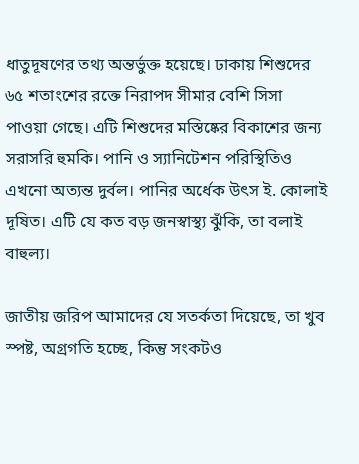ধাতুদূষণের তথ্য অন্তর্ভুক্ত হয়েছে। ঢাকায় শিশুদের ৬৫ শতাংশের রক্তে নিরাপদ সীমার বেশি সিসা পাওয়া গেছে। এটি শিশুদের মস্তিষ্কের বিকাশের জন্য সরাসরি হুমকি। পানি ও স্যানিটেশন পরিস্থিতিও এখনো অত্যন্ত দুর্বল। পানির অর্ধেক উৎস ই. কোলাই দূষিত। এটি যে কত বড় জনস্বাস্থ্য ঝুঁকি, তা বলাই বাহুল্য।

জাতীয় জরিপ আমাদের যে সতর্কতা দিয়েছে, তা খুব স্পষ্ট, অগ্রগতি হচ্ছে, কিন্তু সংকটও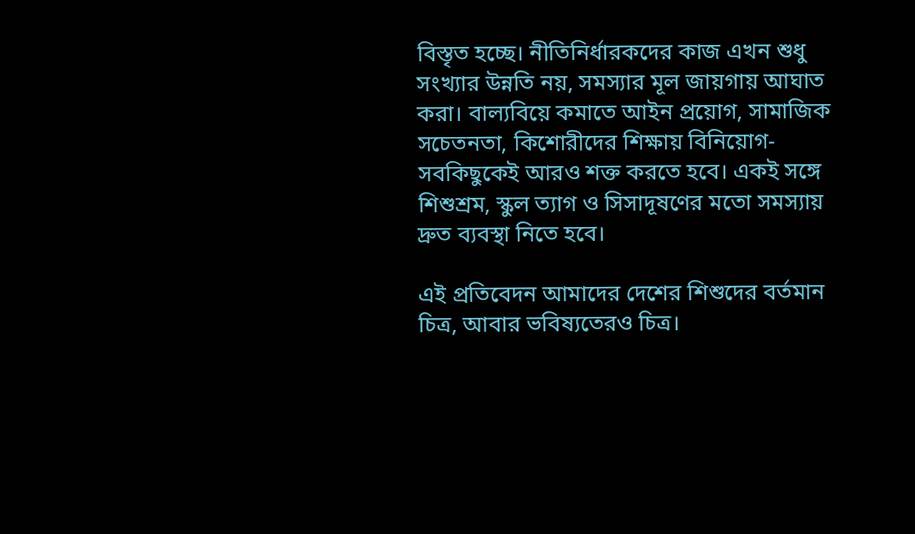বিস্তৃত হচ্ছে। নীতিনির্ধারকদের কাজ এখন শুধু সংখ্যার উন্নতি নয়, সমস্যার মূল জায়গায় আঘাত করা। বাল্যবিয়ে কমাতে আইন প্রয়োগ, সামাজিক সচেতনতা, কিশোরীদের শিক্ষায় বিনিয়োগ-সবকিছুকেই আরও শক্ত করতে হবে। একই সঙ্গে শিশুশ্রম, স্কুল ত্যাগ ও সিসাদূষণের মতো সমস্যায় দ্রুত ব্যবস্থা নিতে হবে।

এই প্রতিবেদন আমাদের দেশের শিশুদের বর্তমান চিত্র, আবার ভবিষ্যতেরও চিত্র।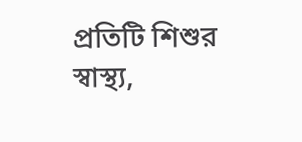প্রতিটি শিশুর স্বাস্থ্য,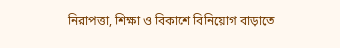নিরাপত্তা, শিক্ষা ও বিকাশে বিনিয়োগ বাড়াতে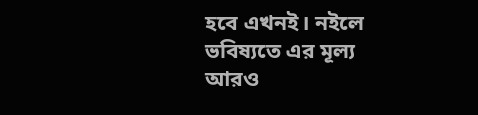হবে এখনই। নইলে ভবিষ্যতে এর মূল্য আরও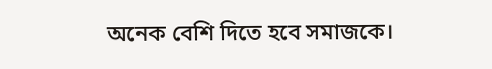অনেক বেশি দিতে হবে সমাজকে।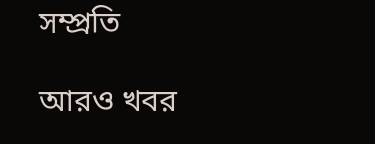সম্প্রতি

আরও খবর